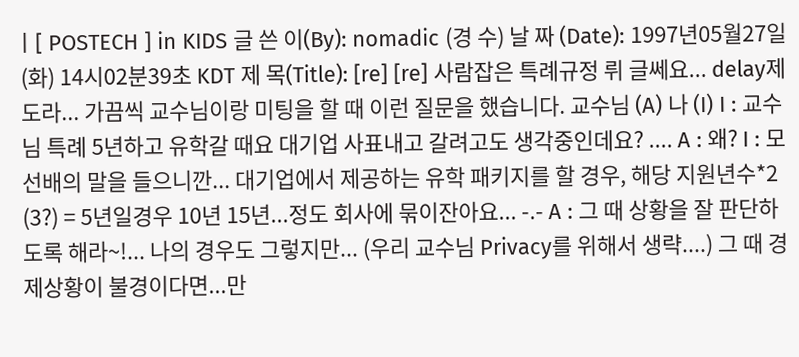| [ POSTECH ] in KIDS 글 쓴 이(By): nomadic (경 수) 날 짜 (Date): 1997년05월27일(화) 14시02분39초 KDT 제 목(Title): [re] [re] 사람잡은 특례규정 뤼 글쎄요... delay제도라... 가끔씩 교수님이랑 미팅을 할 때 이런 질문을 했습니다. 교수님 (A) 나 (I) I : 교수님 특례 5년하고 유학갈 때요 대기업 사표내고 갈려고도 생각중인데요? .... A : 왜? I : 모 선배의 말을 들으니깐... 대기업에서 제공하는 유학 패키지를 할 경우, 해당 지원년수*2 (3?) = 5년일경우 10년 15년...정도 회사에 묶이잔아요... -.- A : 그 때 상황을 잘 판단하도록 해라~!... 나의 경우도 그렇지만... (우리 교수님 Privacy를 위해서 생략....) 그 때 경제상황이 불경이다면...만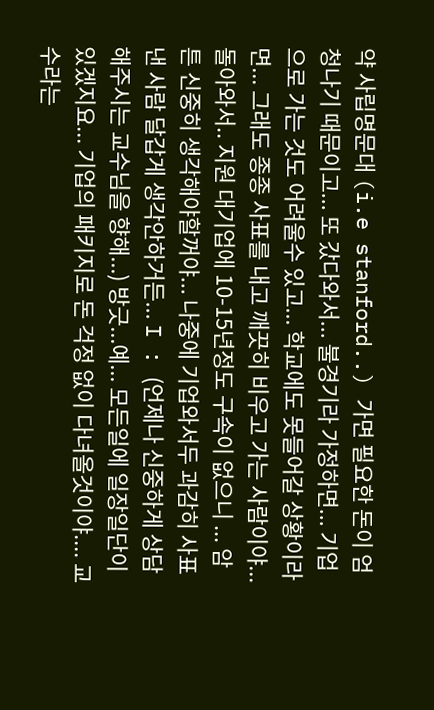약 사립명문대 (i.e stanford..) 가면 필요한 돈이 엄청나기 때문이고... 또 갔다와서... 불경기라 가정하면... 기업으로 가는 것도 어려울수 있고... 학교에도 못들어갈 상황이라면... 그래도 종종 사표를 내고 깨끗히 비우고 가는 사람이야...돌아와서.. 지원 대기업에 10-15년정도 구속이 없으니 ... 암튼 신중히 생각해야할꺼야... 나중에 기업와서두 과감히 사표낸 사람 달갑게 생각안하거든... I : (언제나 신중하게 상담해주시는 교수님을 향해...) 방긋...예... 모든일에 일장일단이 있겠지요... 기업의 패키지로 돈 걱정 없이 다녀올것이야.... 교수라는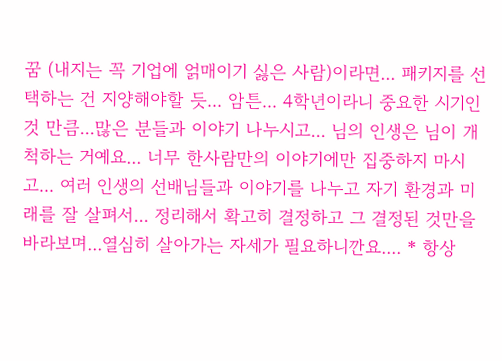꿈 (내지는 꼭 기업에 얽매이기 싫은 사람)이라면... 패키지를 선택하는 건 지양해야할 듯... 암튼... 4학년이라니 중요한 시기인것 만큼...많은 분들과 이야기 나누시고... 님의 인생은 님이 개척하는 거예요... 너무 한사람만의 이야기에만 집중하지 마시고... 여러 인생의 선배님들과 이야기를 나누고 자기 환경과 미래를 잘 살펴서... 정리해서 확고히 결정하고 그 결정된 것만을 바라보며...열심히 살아가는 자세가 필요하니깐요.... * 항상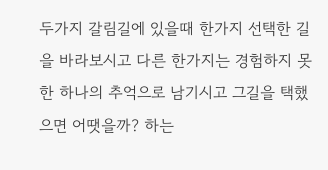두가지 갈림길에 있을때 한가지 선택한 길을 바라보시고 다른 한가지는 경험하지 못한 하나의 추억으로 남기시고 그길을 택했으면 어땟을까? 하는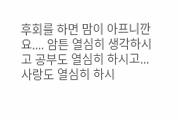후회를 하면 맘이 아프니깐요.... 암튼 열심히 생각하시고 공부도 열심히 하시고... 사랑도 열심히 하시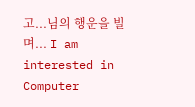고...님의 행운을 빌며... I am interested in Computer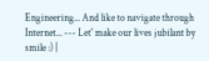Engineering... And like to navigate through Internet... --- Let' make our lives jubilant by smile :) |